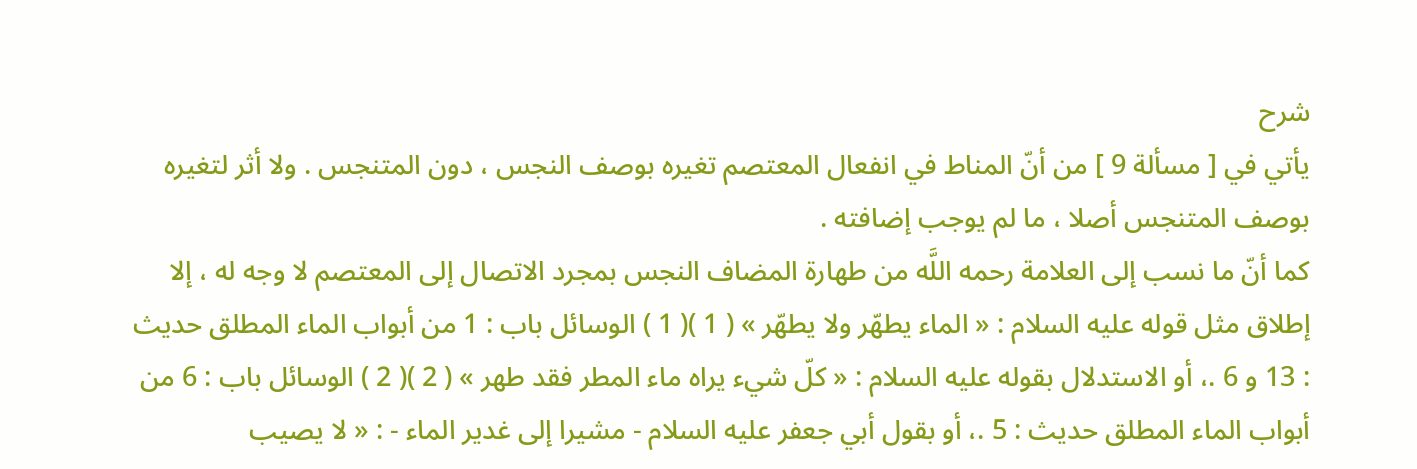شرح
يأتي في [ مسألة 9 ] من أنّ المناط في انفعال المعتصم تغيره بوصف النجس ، دون المتنجس . ولا أثر لتغيره بوصف المتنجس أصلا ، ما لم يوجب إضافته .
كما أنّ ما نسب إلى العلامة رحمه اللَّه من طهارة المضاف النجس بمجرد الاتصال إلى المعتصم لا وجه له ، إلا إطلاق مثل قوله عليه السلام : « الماء يطهّر ولا يطهّر » ( 1 )( 1 ) الوسائل باب : 1 من أبواب الماء المطلق حديث : 13 و 6 .، أو الاستدلال بقوله عليه السلام : « كلّ شيء يراه ماء المطر فقد طهر » ( 2 )( 2 ) الوسائل باب : 6 من أبواب الماء المطلق حديث : 5 .، أو بقول أبي جعفر عليه السلام - مشيرا إلى غدير الماء - : « لا يصيب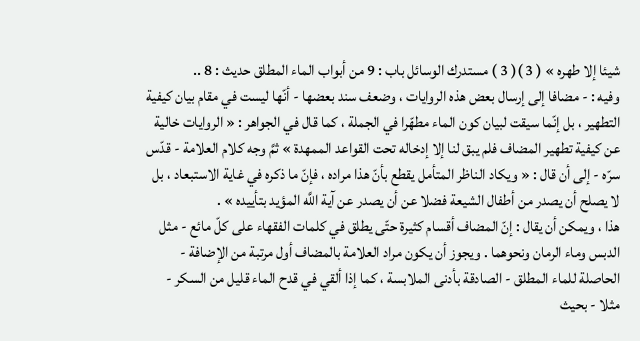شيئا إلا طهره » ( 3 )( 3 ) مستدرك الوسائل باب : 9 من أبواب الماء المطلق حديث : 8 ..
وفيه : - مضافا إلى إرسال بعض هذه الروايات ، وضعف سند بعضها - أنّها ليست في مقام بيان كيفية التطهير ، بل إنّما سيقت لبيان كون الماء مطهّرا في الجملة ، كما قال في الجواهر : « الروايات خالية عن كيفية تطهير المضاف فلم يبق لنا إلا إدخاله تحت القواعد الممهدة » ثمَّ وجه كلام العلامة - قدّس سرّه - إلى أن قال : « ويكاد الناظر المتأمل يقطع بأنّ هذا مراده ، فإنّ ما ذكره في غاية الاستبعاد ، بل لا يصلح أن يصدر من أطفال الشيعة فضلا عن أن يصدر عن آية اللَّه المؤيد بتأييده » .
هذا ، ويمكن أن يقال : إنّ المضاف أقسام كثيرة حتّى يطلق في كلمات الفقهاء على كلّ مائع - مثل الدبس وماء الرمان ونحوهما . ويجوز أن يكون مراد العلامة بالمضاف أول مرتبة من الإضافة - الحاصلة للماء المطلق - الصادقة بأدنى الملابسة ، كما إذا ألقي في قدح الماء قليل من السكر - مثلا - بحيث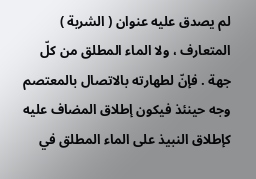لم يصدق عليه عنوان ( الشربة ) المتعارف ، ولا الماء المطلق من كلّ جهة . فإنّ لطهارته بالاتصال بالمعتصم وجه حينئذ فيكون إطلاق المضاف عليه كإطلاق النبيذ على الماء المطلق في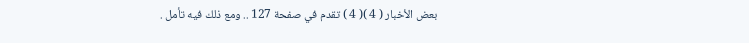بعض الأخبار ( 4 )( 4 ) تقدم في صفحة 127 .. ومع ذلك فيه تأمل .